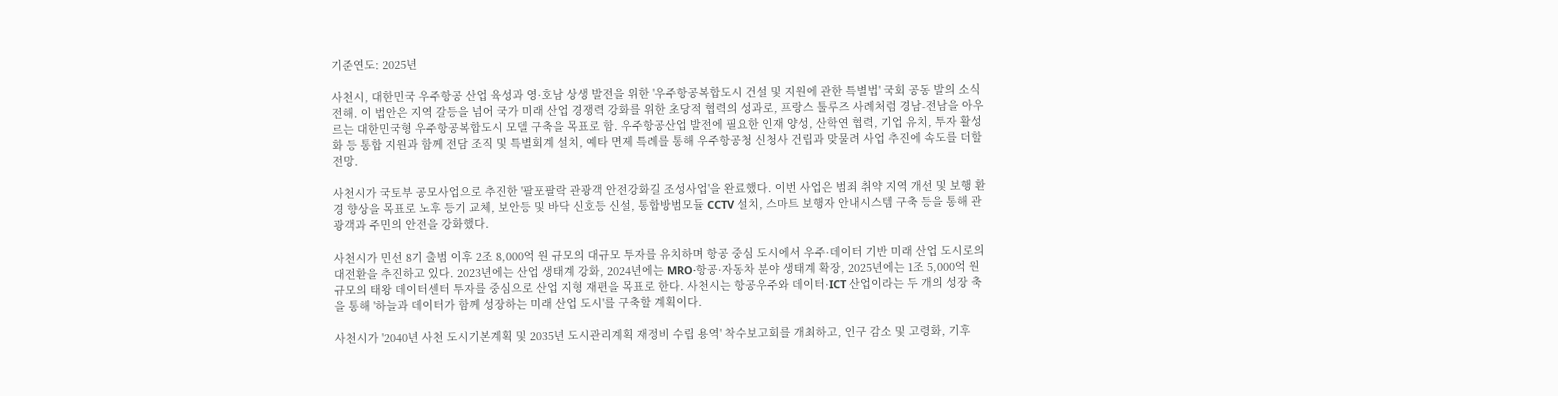기준연도: 2025년

사천시, 대한민국 우주항공 산업 육성과 영·호남 상생 발전을 위한 '우주항공복합도시 건설 및 지원에 관한 특별법' 국회 공동 발의 소식 전해. 이 법안은 지역 갈등을 넘어 국가 미래 산업 경쟁력 강화를 위한 초당적 협력의 성과로, 프랑스 툴루즈 사례처럼 경남-전남을 아우르는 대한민국형 우주항공복합도시 모델 구축을 목표로 함. 우주항공산업 발전에 필요한 인재 양성, 산학연 협력, 기업 유치, 투자 활성화 등 통합 지원과 함께 전담 조직 및 특별회계 설치, 예타 면제 특례를 통해 우주항공청 신청사 건립과 맞물려 사업 추진에 속도를 더할 전망.

사천시가 국토부 공모사업으로 추진한 '팔포팔락 관광객 안전강화길 조성사업'을 완료했다. 이번 사업은 범죄 취약 지역 개선 및 보행 환경 향상을 목표로 노후 등기 교체, 보안등 및 바닥 신호등 신설, 통합방범모듈 CCTV 설치, 스마트 보행자 안내시스템 구축 등을 통해 관광객과 주민의 안전을 강화했다.

사천시가 민선 8기 출범 이후 2조 8,000억 원 규모의 대규모 투자를 유치하며 항공 중심 도시에서 우주·데이터 기반 미래 산업 도시로의 대전환을 추진하고 있다. 2023년에는 산업 생태계 강화, 2024년에는 MRO·항공·자동차 분야 생태계 확장, 2025년에는 1조 5,000억 원 규모의 태왕 데이터센터 투자를 중심으로 산업 지형 재편을 목표로 한다. 사천시는 항공우주와 데이터·ICT 산업이라는 두 개의 성장 축을 통해 '하늘과 데이터가 함께 성장하는 미래 산업 도시'를 구축할 계획이다.

사천시가 '2040년 사천 도시기본계획 및 2035년 도시관리계획 재정비 수립 용역' 착수보고회를 개최하고, 인구 감소 및 고령화, 기후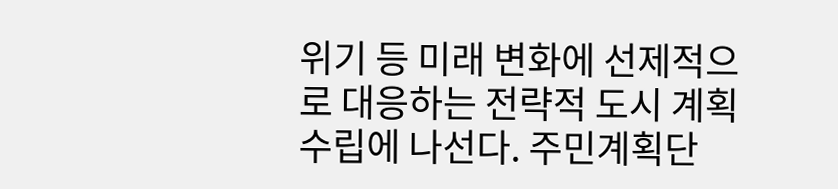위기 등 미래 변화에 선제적으로 대응하는 전략적 도시 계획 수립에 나선다. 주민계획단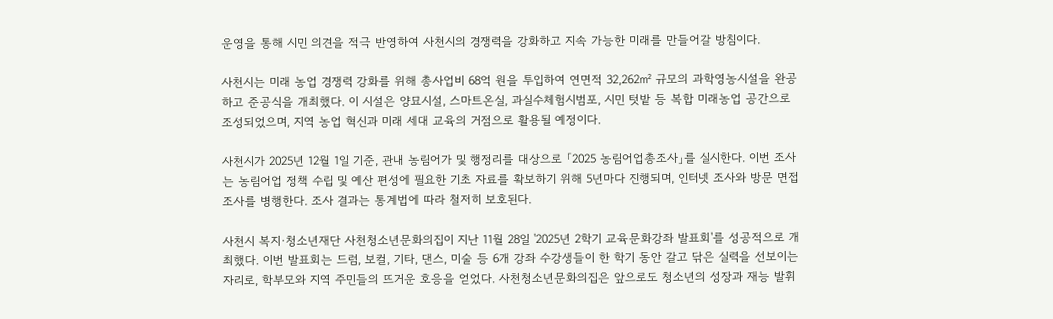운영을 통해 시민 의견을 적극 반영하여 사천시의 경쟁력을 강화하고 지속 가능한 미래를 만들어갈 방침이다.

사천시는 미래 농업 경쟁력 강화를 위해 총사업비 68억 원을 투입하여 연면적 32,262㎡ 규모의 과학영농시설을 완공하고 준공식을 개최했다. 이 시설은 양묘시설, 스마트온실, 과실수체험시범포, 시민 텃밭 등 복합 미래농업 공간으로 조성되었으며, 지역 농업 혁신과 미래 세대 교육의 거점으로 활용될 예정이다.

사천시가 2025년 12월 1일 기준, 관내 농림어가 및 행정리를 대상으로 「2025 농림어업총조사」를 실시한다. 이번 조사는 농림어업 정책 수립 및 예산 편성에 필요한 기초 자료를 확보하기 위해 5년마다 진행되며, 인터넷 조사와 방문 면접 조사를 병행한다. 조사 결과는 통계법에 따라 철저히 보호된다.

사천시 복지·청소년재단 사천청소년문화의집이 지난 11월 28일 '2025년 2학기 교육문화강좌 발표회'를 성공적으로 개최했다. 이번 발표회는 드럼, 보컬, 기타, 댄스, 미술 등 6개 강좌 수강생들이 한 학기 동안 갈고 닦은 실력을 선보이는 자리로, 학부모와 지역 주민들의 뜨거운 호응을 얻었다. 사천청소년문화의집은 앞으로도 청소년의 성장과 재능 발휘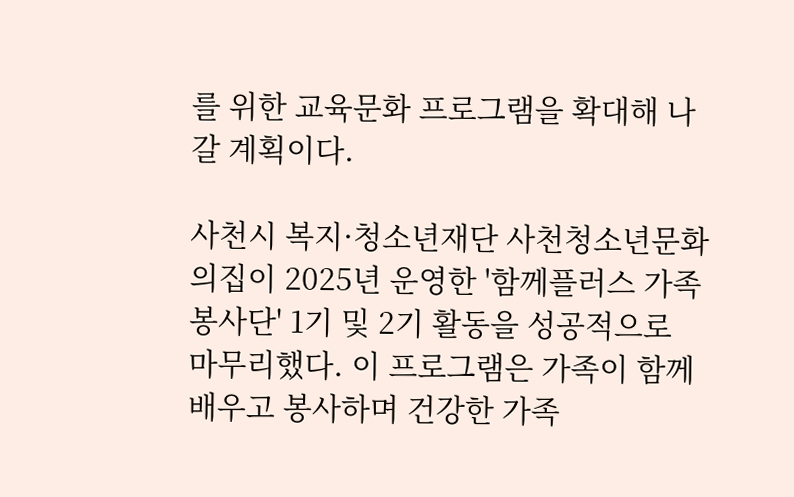를 위한 교육문화 프로그램을 확대해 나갈 계획이다.

사천시 복지·청소년재단 사천청소년문화의집이 2025년 운영한 '함께플러스 가족봉사단' 1기 및 2기 활동을 성공적으로 마무리했다. 이 프로그램은 가족이 함께 배우고 봉사하며 건강한 가족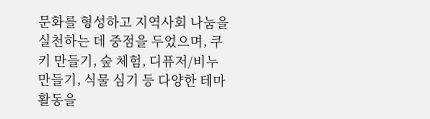문화를 형성하고 지역사회 나눔을 실천하는 데 중점을 두었으며, 쿠키 만들기, 숲 체험, 디퓨저/비누 만들기, 식물 심기 등 다양한 테마 활동을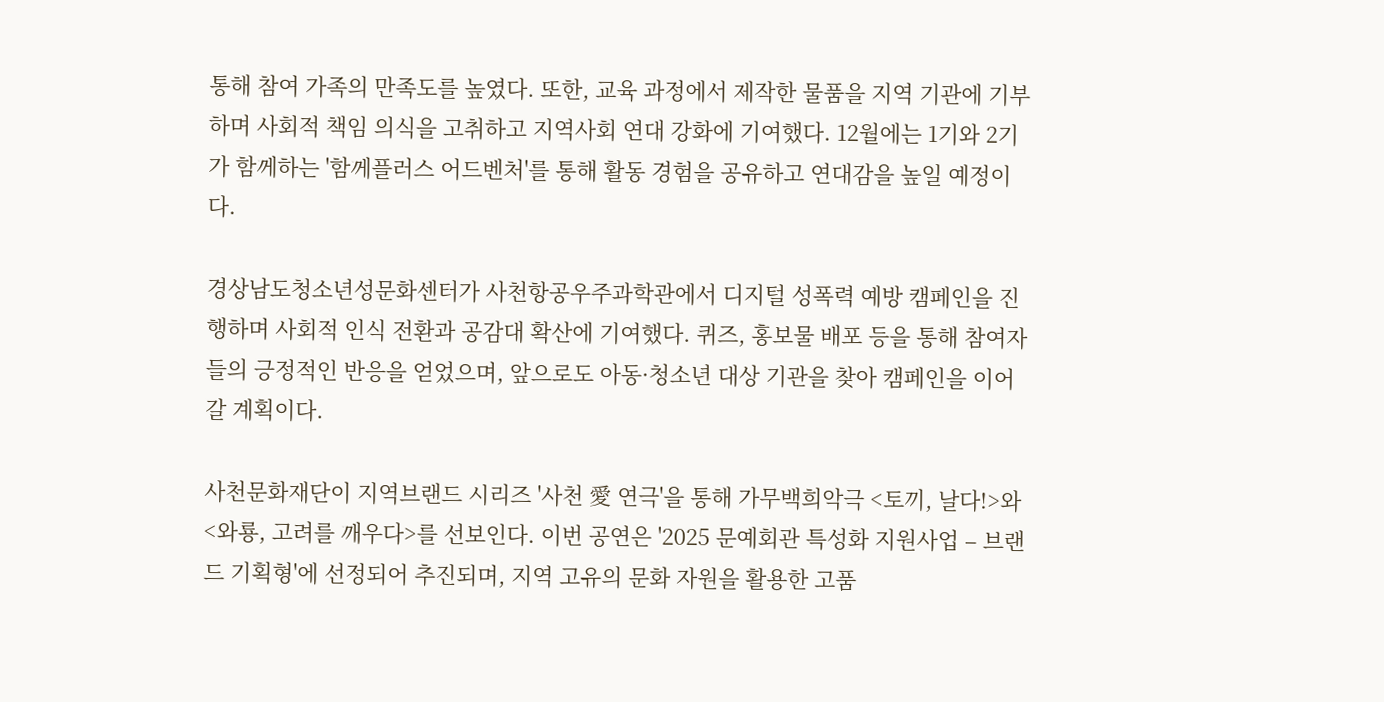통해 참여 가족의 만족도를 높였다. 또한, 교육 과정에서 제작한 물품을 지역 기관에 기부하며 사회적 책임 의식을 고취하고 지역사회 연대 강화에 기여했다. 12월에는 1기와 2기가 함께하는 '함께플러스 어드벤처'를 통해 활동 경험을 공유하고 연대감을 높일 예정이다.

경상남도청소년성문화센터가 사천항공우주과학관에서 디지털 성폭력 예방 캠페인을 진행하며 사회적 인식 전환과 공감대 확산에 기여했다. 퀴즈, 홍보물 배포 등을 통해 참여자들의 긍정적인 반응을 얻었으며, 앞으로도 아동·청소년 대상 기관을 찾아 캠페인을 이어갈 계획이다.

사천문화재단이 지역브랜드 시리즈 '사천 愛 연극'을 통해 가무백희악극 <토끼, 날다!>와 <와룡, 고려를 깨우다>를 선보인다. 이번 공연은 '2025 문예회관 특성화 지원사업 – 브랜드 기획형'에 선정되어 추진되며, 지역 고유의 문화 자원을 활용한 고품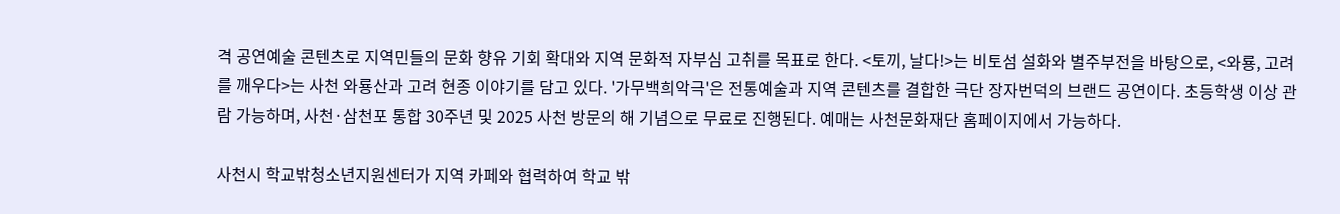격 공연예술 콘텐츠로 지역민들의 문화 향유 기회 확대와 지역 문화적 자부심 고취를 목표로 한다. <토끼, 날다!>는 비토섬 설화와 별주부전을 바탕으로, <와룡, 고려를 깨우다>는 사천 와룡산과 고려 현종 이야기를 담고 있다. '가무백희악극'은 전통예술과 지역 콘텐츠를 결합한 극단 장자번덕의 브랜드 공연이다. 초등학생 이상 관람 가능하며, 사천·삼천포 통합 30주년 및 2025 사천 방문의 해 기념으로 무료로 진행된다. 예매는 사천문화재단 홈페이지에서 가능하다.

사천시 학교밖청소년지원센터가 지역 카페와 협력하여 학교 밖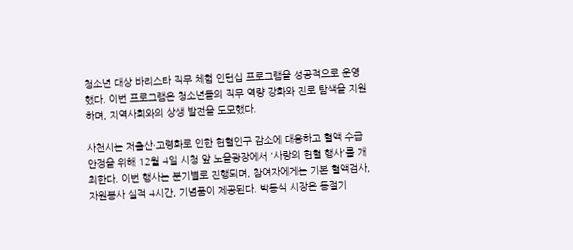청소년 대상 바리스타 직무 체험 인턴십 프로그램을 성공적으로 운영했다. 이번 프로그램은 청소년들의 직무 역량 강화와 진로 탐색을 지원하며, 지역사회와의 상생 발전을 도모했다.

사천시는 저출산·고령화로 인한 헌혈인구 감소에 대응하고 혈액 수급 안정을 위해 12월 4일 시청 앞 노을광장에서 '사랑의 헌혈 행사'를 개최한다. 이번 행사는 분기별로 진행되며, 참여자에게는 기본 혈액검사, 자원봉사 실적 4시간, 기념품이 제공된다. 박동식 시장은 동절기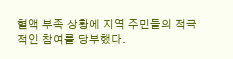혈액 부족 상황에 지역 주민들의 적극적인 참여를 당부했다.